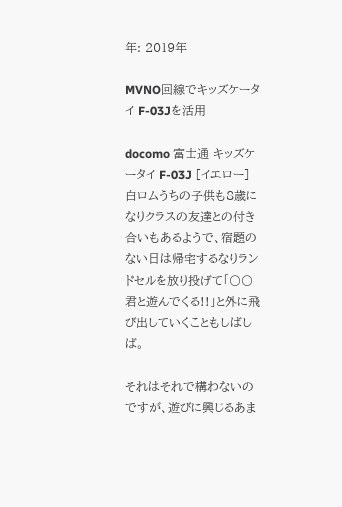年: 2019年

MVNO回線でキッズケータイ F-03Jを活用

docomo 富士通 キッズケータイ F-03J [イエロー] 白ロムうちの子供も8歳になりクラスの友達との付き合いもあるようで、宿題のない日は帰宅するなりランドセルを放り投げて「〇〇君と遊んでくる!!」と外に飛び出していくこともしばしば。

それはそれで構わないのですが、遊びに興じるあま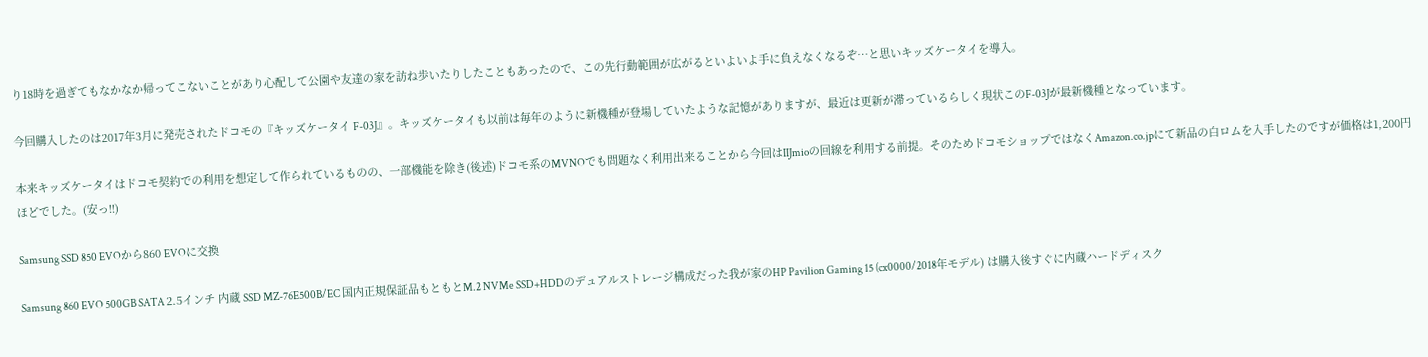り18時を過ぎてもなかなか帰ってこないことがあり心配して公園や友達の家を訪ね歩いたりしたこともあったので、この先行動範囲が広がるといよいよ手に負えなくなるぞ…と思いキッズケータイを導入。

今回購入したのは2017年3月に発売されたドコモの『キッズケータイ F-03J』。キッズケータイも以前は毎年のように新機種が登場していたような記憶がありますが、最近は更新が滞っているらしく現状このF-03Jが最新機種となっています。

本来キッズケータイはドコモ契約での利用を想定して作られているものの、一部機能を除き(後述)ドコモ系のMVNOでも問題なく利用出来ることから今回はIIJmioの回線を利用する前提。そのためドコモショップではなくAmazon.co.jpにて新品の白ロムを入手したのですが価格は1,200円ほどでした。(安っ!!)

Samsung SSD 850 EVOから860 EVOに交換

Samsung 860 EVO 500GB SATA 2.5インチ 内蔵 SSD MZ-76E500B/EC 国内正規保証品もともとM.2 NVMe SSD+HDDのデュアルストレージ構成だった我が家のHP Pavilion Gaming 15 (cx0000/2018年モデル) は購入後すぐに内蔵ハードディスク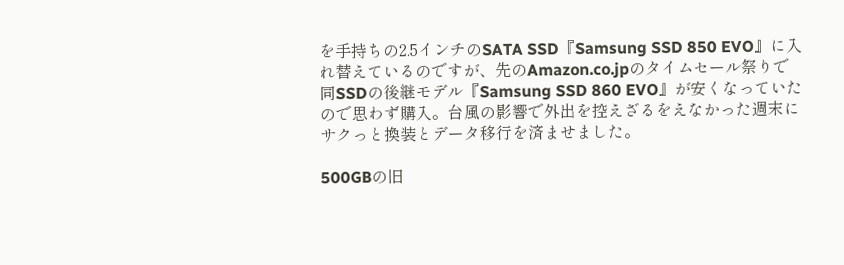を手持ちの2.5インチのSATA SSD『Samsung SSD 850 EVO』に入れ替えているのですが、先のAmazon.co.jpのタイムセール祭りで同SSDの後継モデル『Samsung SSD 860 EVO』が安くなっていたので思わず購入。台風の影響で外出を控えざるをえなかった週末にサクっと換装とデータ移行を済ませました。

500GBの旧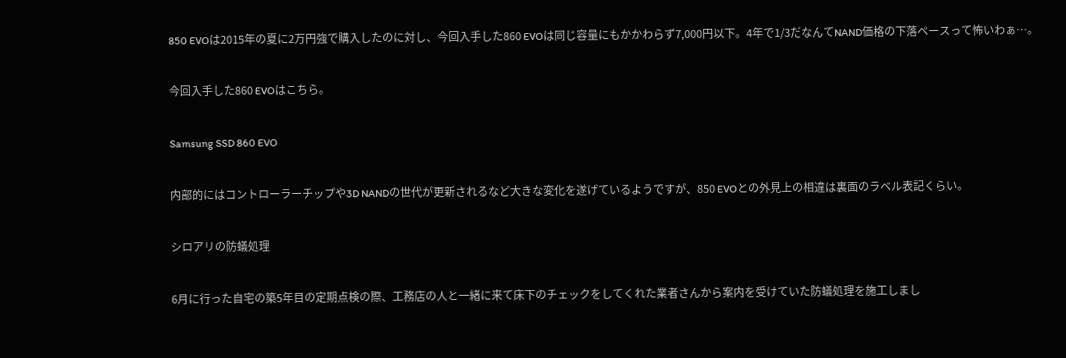850 EVOは2015年の夏に2万円強で購入したのに対し、今回入手した860 EVOは同じ容量にもかかわらず7,000円以下。4年で1/3だなんてNAND価格の下落ペースって怖いわぁ…。

今回入手した860 EVOはこちら。

Samsung SSD 860 EVO

内部的にはコントローラーチップや3D NANDの世代が更新されるなど大きな変化を遂げているようですが、850 EVOとの外見上の相違は裏面のラベル表記くらい。

シロアリの防蟻処理

6月に行った自宅の築5年目の定期点検の際、工務店の人と一緒に来て床下のチェックをしてくれた業者さんから案内を受けていた防蟻処理を施工しまし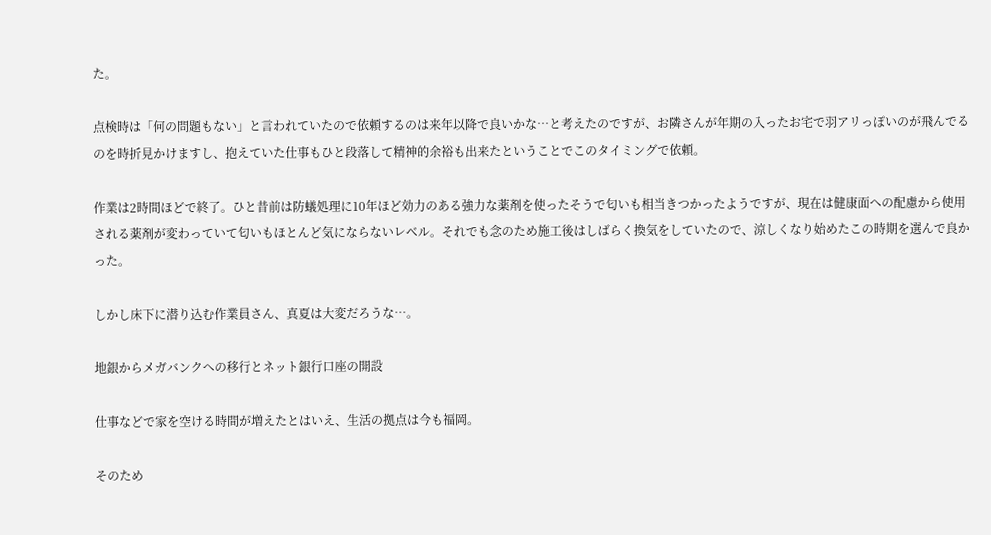た。

点検時は「何の問題もない」と言われていたので依頼するのは来年以降で良いかな…と考えたのですが、お隣さんが年期の入ったお宅で羽アリっぽいのが飛んでるのを時折見かけますし、抱えていた仕事もひと段落して精神的余裕も出来たということでこのタイミングで依頼。

作業は2時間ほどで終了。ひと昔前は防蟻処理に10年ほど効力のある強力な薬剤を使ったそうで匂いも相当きつかったようですが、現在は健康面への配慮から使用される薬剤が変わっていて匂いもほとんど気にならないレベル。それでも念のため施工後はしばらく換気をしていたので、涼しくなり始めたこの時期を選んで良かった。

しかし床下に潜り込む作業員さん、真夏は大変だろうな…。

地銀からメガバンクへの移行とネット銀行口座の開設

仕事などで家を空ける時間が増えたとはいえ、生活の拠点は今も福岡。

そのため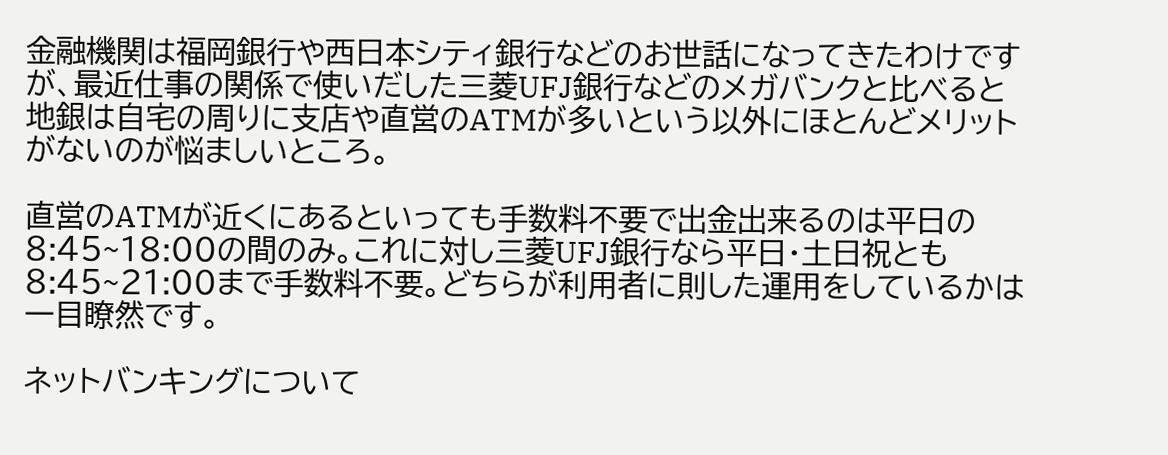金融機関は福岡銀行や西日本シティ銀行などのお世話になってきたわけですが、最近仕事の関係で使いだした三菱UFJ銀行などのメガバンクと比べると地銀は自宅の周りに支店や直営のATMが多いという以外にほとんどメリットがないのが悩ましいところ。

直営のATMが近くにあるといっても手数料不要で出金出来るのは平日の8:45~18:00の間のみ。これに対し三菱UFJ銀行なら平日・土日祝とも8:45~21:00まで手数料不要。どちらが利用者に則した運用をしているかは一目瞭然です。

ネットバンキングについて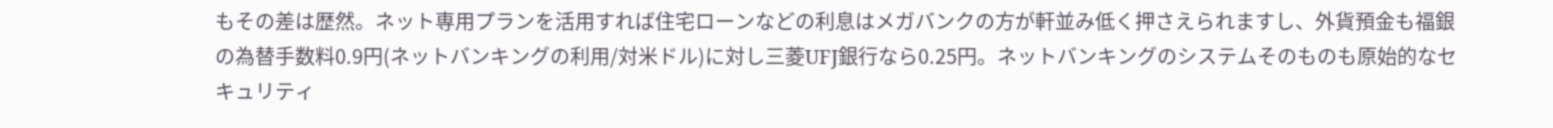もその差は歴然。ネット専用プランを活用すれば住宅ローンなどの利息はメガバンクの方が軒並み低く押さえられますし、外貨預金も福銀の為替手数料0.9円(ネットバンキングの利用/対米ドル)に対し三菱UFJ銀行なら0.25円。ネットバンキングのシステムそのものも原始的なセキュリティ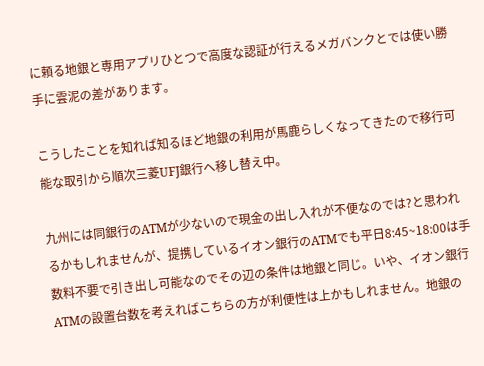に頼る地銀と専用アプリひとつで高度な認証が行えるメガバンクとでは使い勝手に雲泥の差があります。

こうしたことを知れば知るほど地銀の利用が馬鹿らしくなってきたので移行可能な取引から順次三菱UFJ銀行へ移し替え中。

九州には同銀行のATMが少ないので現金の出し入れが不便なのでは?と思われるかもしれませんが、提携しているイオン銀行のATMでも平日8:45~18:00は手数料不要で引き出し可能なのでその辺の条件は地銀と同じ。いや、イオン銀行ATMの設置台数を考えればこちらの方が利便性は上かもしれません。地銀の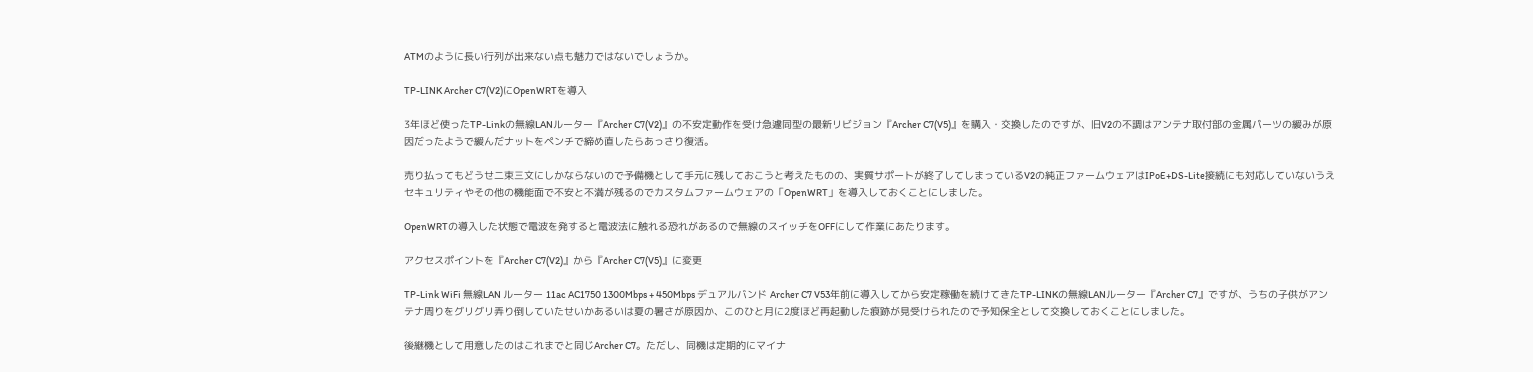ATMのように長い行列が出来ない点も魅力ではないでしょうか。

TP-LINK Archer C7(V2)にOpenWRTを導入

3年ほど使ったTP-Linkの無線LANルーター『Archer C7(V2)』の不安定動作を受け急遽同型の最新リビジョン『Archer C7(V5)』を購入・交換したのですが、旧V2の不調はアンテナ取付部の金属パーツの緩みが原因だったようで緩んだナットをペンチで締め直したらあっさり復活。

売り払ってもどうせ二束三文にしかならないので予備機として手元に残しておこうと考えたものの、実質サポートが終了してしまっているV2の純正ファームウェアはIPoE+DS-Lite接続にも対応していないうえセキュリティやその他の機能面で不安と不満が残るのでカスタムファームウェアの「OpenWRT」を導入しておくことにしました。

OpenWRTの導入した状態で電波を発すると電波法に触れる恐れがあるので無線のスイッチをOFFにして作業にあたります。

アクセスポイントを『Archer C7(V2)』から『Archer C7(V5)』に変更

TP-Link WiFi 無線LAN ルーター 11ac AC1750 1300Mbps + 450Mbps デュアルバンド Archer C7 V53年前に導入してから安定稼働を続けてきたTP-LINKの無線LANルーター『Archer C7』ですが、うちの子供がアンテナ周りをグリグリ弄り倒していたせいかあるいは夏の暑さが原因か、このひと月に2度ほど再起動した痕跡が見受けられたので予知保全として交換しておくことにしました。

後継機として用意したのはこれまでと同じArcher C7。ただし、同機は定期的にマイナ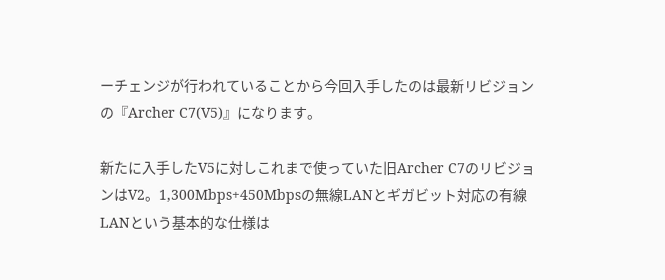ーチェンジが行われていることから今回入手したのは最新リビジョンの『Archer C7(V5)』になります。

新たに入手したV5に対しこれまで使っていた旧Archer C7のリビジョンはV2。1,300Mbps+450Mbpsの無線LANとギガビット対応の有線LANという基本的な仕様は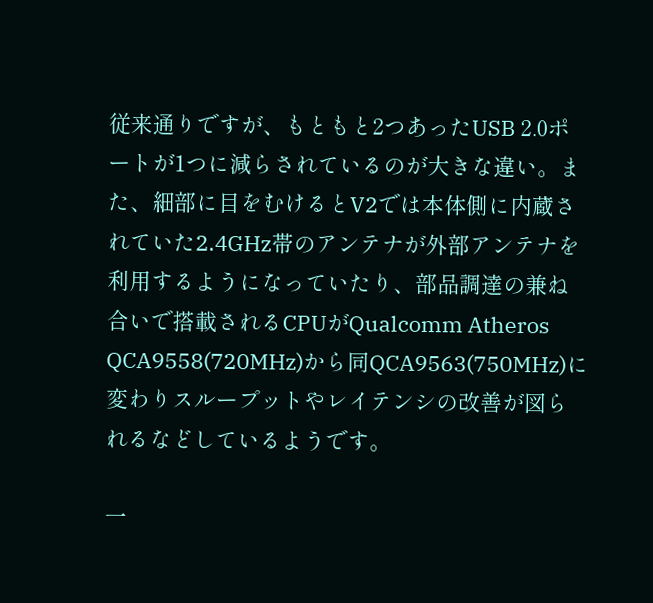従来通りですが、もともと2つあったUSB 2.0ポートが1つに減らされているのが大きな違い。また、細部に目をむけるとV2では本体側に内蔵されていた2.4GHz帯のアンテナが外部アンテナを利用するようになっていたり、部品調達の兼ね合いで搭載されるCPUがQualcomm Atheros QCA9558(720MHz)から同QCA9563(750MHz)に変わりスループットやレイテンシの改善が図られるなどしているようです。

一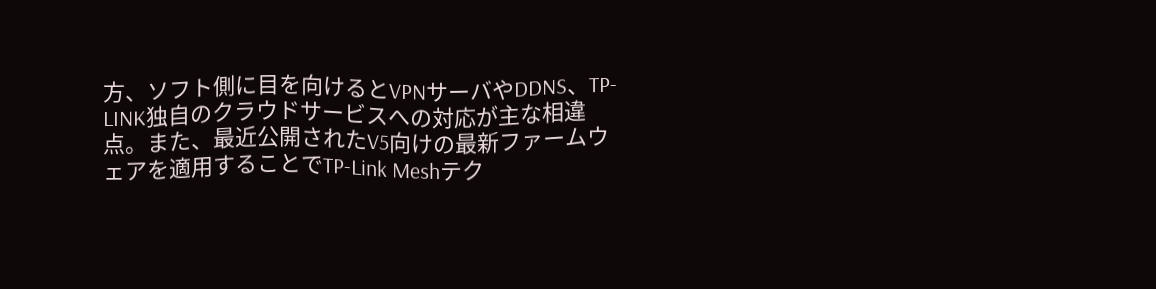方、ソフト側に目を向けるとVPNサーバやDDNS、TP-LINK独自のクラウドサービスへの対応が主な相違点。また、最近公開されたV5向けの最新ファームウェアを適用することでTP-Link Meshテク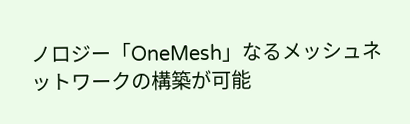ノロジー「OneMesh」なるメッシュネットワークの構築が可能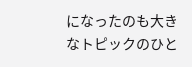になったのも大きなトピックのひと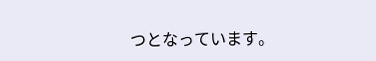つとなっています。